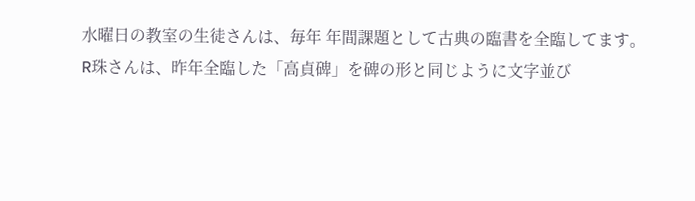水曜日の教室の生徒さんは、毎年 年間課題として古典の臨書を全臨してます。
R珠さんは、昨年全臨した「高貞碑」を碑の形と同じように文字並び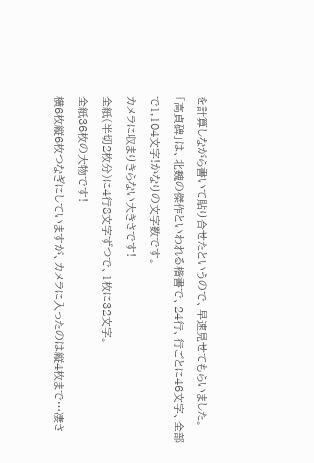を計算しながら書いて貼り合せたというので、早速見せてもらいました。
「高貞碑」は、北魏の傑作といわれる楷書で、24行、行ごとに46文字、全部で1,104文字!かなりの文字数です。
カメラに収まりきらない大きさです!
全紙(半切2枚分)に4行8文字ずつで、1枚に32文字。
全紙36枚の大物です!
横6枚縦6枚つなぎにしていますが、カメラに入ったのは縦4枚まで…凄さ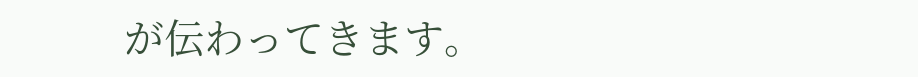が伝わってきます。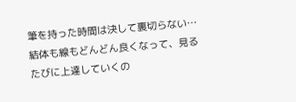筆を持った時間は決して裏切らない…結体も線もどんどん良くなって、見るたびに上達していくの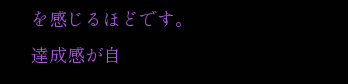を感じるほどです。
達成感が自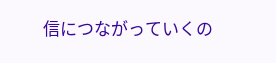信につながっていくの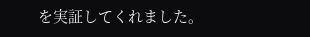を実証してくれました。